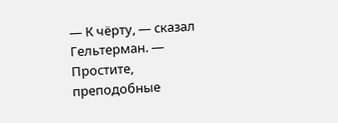— К чёрту, — сказал Гельтерман. — Простите, преподобные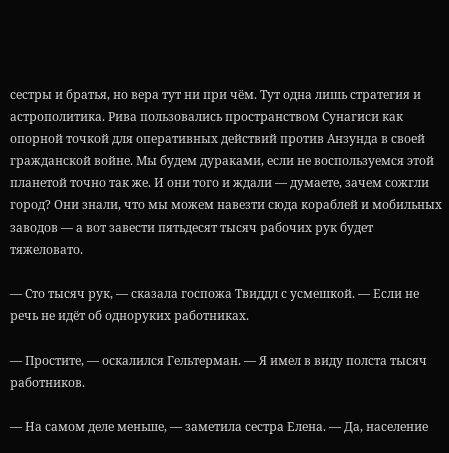сестры и братья, но вера тут ни при чём. Тут одна лишь стратегия и астрополитика. Рива пользовались пространством Сунагиси как опорной точкой для оперативных действий против Анзунда в своей гражданской войне. Мы будем дураками, если не воспользуемся этой планетой точно так же. И они того и ждали — думаете, зачем сожгли город? Они знали, что мы можем навезти сюда кораблей и мобильных заводов — а вот завести пятьдесят тысяч рабочих рук будет тяжеловато.

— Сто тысяч рук, — сказала госпожа Твиддл с усмешкой. — Если не речь не идёт об одноруких работниках.

— Простите, — оскалился Гельтерман. — Я имел в виду полста тысяч работников.

— На самом деле меньше, — заметила сестра Елена. — Да, население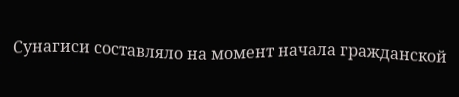Сунагиси составляло на момент начала гражданской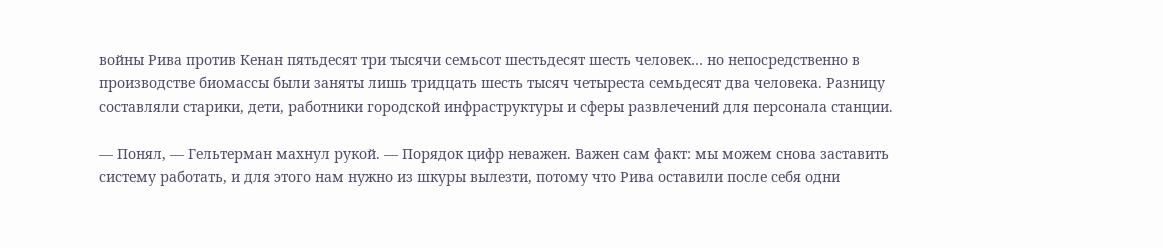войны Рива против Кенан пятьдесят три тысячи семьсот шестьдесят шесть человек… но непосредственно в производстве биомассы были заняты лишь тридцать шесть тысяч четыреста семьдесят два человека. Разницу составляли старики, дети, работники городской инфраструктуры и сферы развлечений для персонала станции.

— Понял, — Гельтерман махнул рукой. — Порядок цифр неважен. Важен сам факт: мы можем снова заставить систему работать, и для этого нам нужно из шкуры вылезти, потому что Рива оставили после себя одни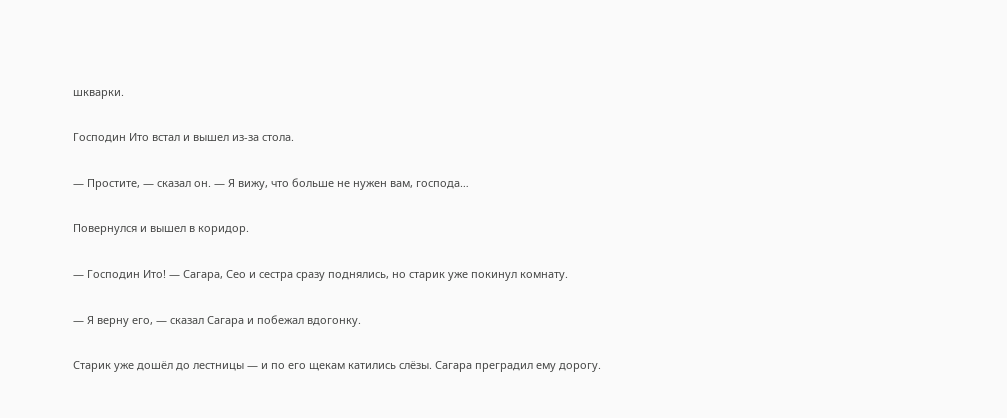шкварки.

Господин Ито встал и вышел из-за стола.

— Простите, — сказал он. — Я вижу, что больше не нужен вам, господа…

Повернулся и вышел в коридор.

— Господин Ито! — Сагара, Сео и сестра сразу поднялись, но старик уже покинул комнату.

— Я верну его, — сказал Сагара и побежал вдогонку.

Старик уже дошёл до лестницы — и по его щекам катились слёзы. Сагара преградил ему дорогу.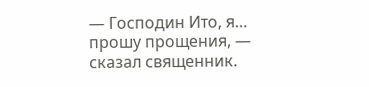— Господин Ито, я… прошу прощения, — сказал священник.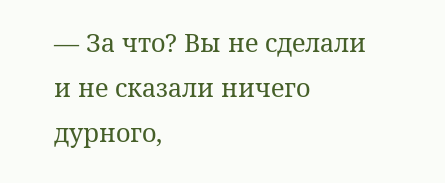— За что? Вы не сделали и не сказали ничего дурного,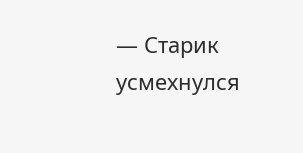— Старик усмехнулся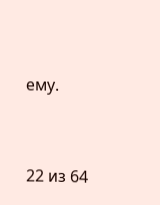ему.



22 из 64